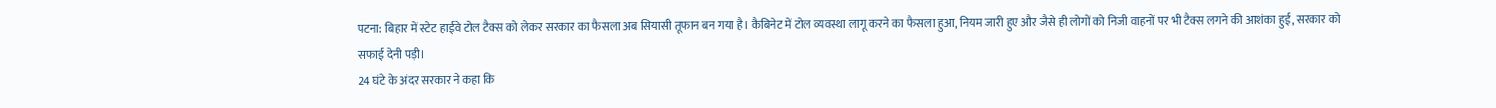पटना: बिहार में स्टेट हाईवे टोल टैक्स को लेकर सरकार का फैसला अब सियासी तूफान बन गया है। कैबिनेट में टोल व्यवस्था लागू करने का फैसला हुआ, नियम जारी हुए और जैसे ही लोगों को निजी वाहनों पर भी टैक्स लगने की आशंका हुई, सरकार को सफाई देनी पड़ी।
24 घंटे के अंदर सरकार ने कहा कि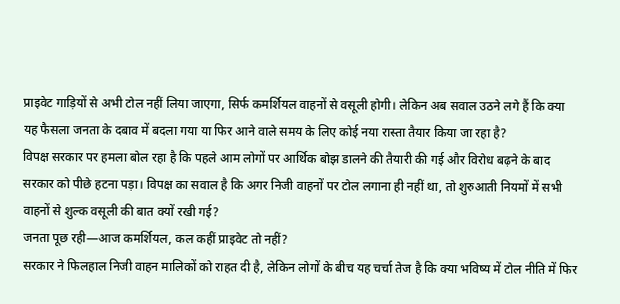प्राइवेट गाड़ियों से अभी टोल नहीं लिया जाएगा, सिर्फ कमर्शियल वाहनों से वसूली होगी। लेकिन अब सवाल उठने लगे हैं कि क्या यह फैसला जनता के दबाव में बदला गया या फिर आने वाले समय के लिए कोई नया रास्ता तैयार किया जा रहा है?
विपक्ष सरकार पर हमला बोल रहा है कि पहले आम लोगों पर आर्थिक बोझ डालने की तैयारी की गई और विरोध बढ़ने के बाद सरकार को पीछे हटना पड़ा। विपक्ष का सवाल है कि अगर निजी वाहनों पर टोल लगाना ही नहीं था, तो शुरुआती नियमों में सभी वाहनों से शुल्क वसूली की बात क्यों रखी गई?
जनता पूछ रही—आज कमर्शियल, कल कहीं प्राइवेट तो नहीं?
सरकार ने फिलहाल निजी वाहन मालिकों को राहत दी है, लेकिन लोगों के बीच यह चर्चा तेज है कि क्या भविष्य में टोल नीति में फिर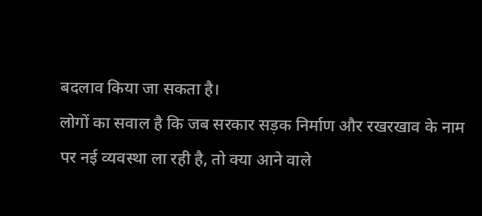बदलाव किया जा सकता है।
लोगों का सवाल है कि जब सरकार सड़क निर्माण और रखरखाव के नाम पर नई व्यवस्था ला रही है, तो क्या आने वाले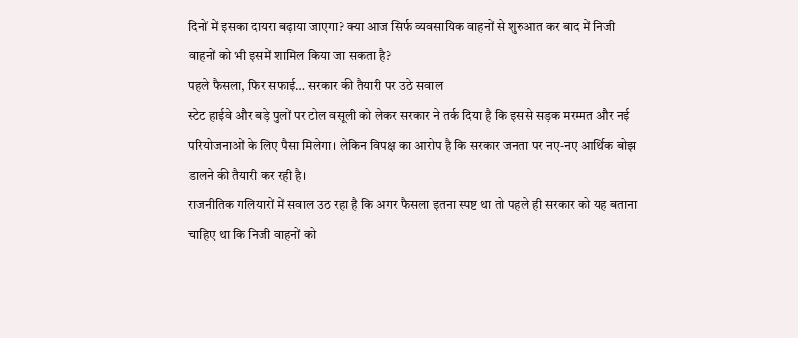दिनों में इसका दायरा बढ़ाया जाएगा? क्या आज सिर्फ व्यवसायिक वाहनों से शुरुआत कर बाद में निजी वाहनों को भी इसमें शामिल किया जा सकता है?
पहले फैसला, फिर सफाई… सरकार की तैयारी पर उठे सवाल
स्टेट हाईवे और बड़े पुलों पर टोल वसूली को लेकर सरकार ने तर्क दिया है कि इससे सड़क मरम्मत और नई परियोजनाओं के लिए पैसा मिलेगा। लेकिन विपक्ष का आरोप है कि सरकार जनता पर नए-नए आर्थिक बोझ डालने की तैयारी कर रही है।
राजनीतिक गलियारों में सवाल उठ रहा है कि अगर फैसला इतना स्पष्ट था तो पहले ही सरकार को यह बताना चाहिए था कि निजी वाहनों को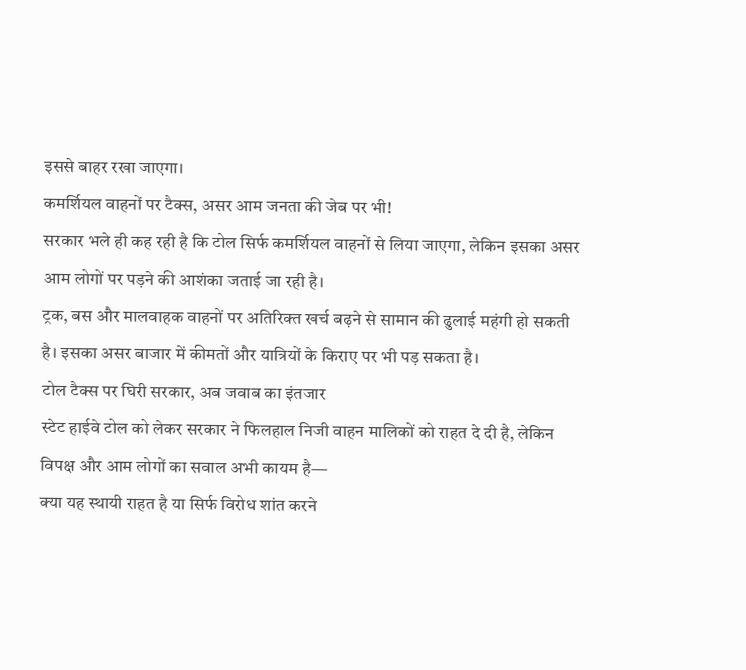इससे बाहर रखा जाएगा।
कमर्शियल वाहनों पर टैक्स, असर आम जनता की जेब पर भी!
सरकार भले ही कह रही है कि टोल सिर्फ कमर्शियल वाहनों से लिया जाएगा, लेकिन इसका असर आम लोगों पर पड़ने की आशंका जताई जा रही है।
ट्रक, बस और मालवाहक वाहनों पर अतिरिक्त खर्च बढ़ने से सामान की ढुलाई महंगी हो सकती है। इसका असर बाजार में कीमतों और यात्रियों के किराए पर भी पड़ सकता है।
टोल टैक्स पर घिरी सरकार, अब जवाब का इंतजार
स्टेट हाईवे टोल को लेकर सरकार ने फिलहाल निजी वाहन मालिकों को राहत दे दी है, लेकिन विपक्ष और आम लोगों का सवाल अभी कायम है—
क्या यह स्थायी राहत है या सिर्फ विरोध शांत करने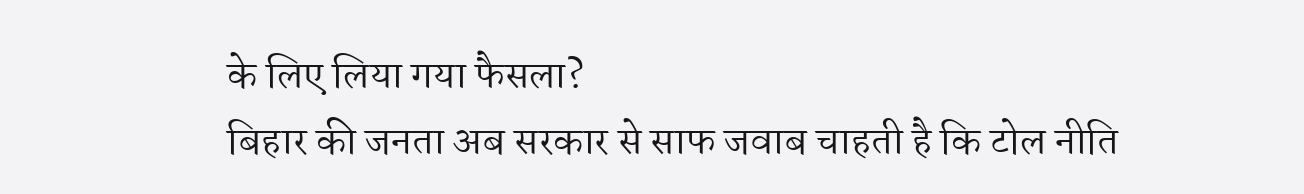के लिए लिया गया फैसला?
बिहार की जनता अब सरकार से साफ जवाब चाहती है कि टोल नीति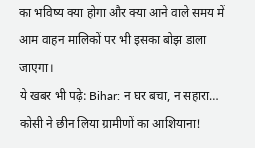का भविष्य क्या होगा और क्या आने वाले समय में आम वाहन मालिकों पर भी इसका बोझ डाला जाएगा।
ये खबर भी पढ़े: Bihar: न घर बचा, न सहारा… कोसी ने छीन लिया ग्रामीणों का आशियाना!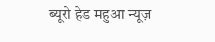ब्यूरो हेड महुआ न्यूज़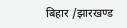बिहार /झारखण्ड